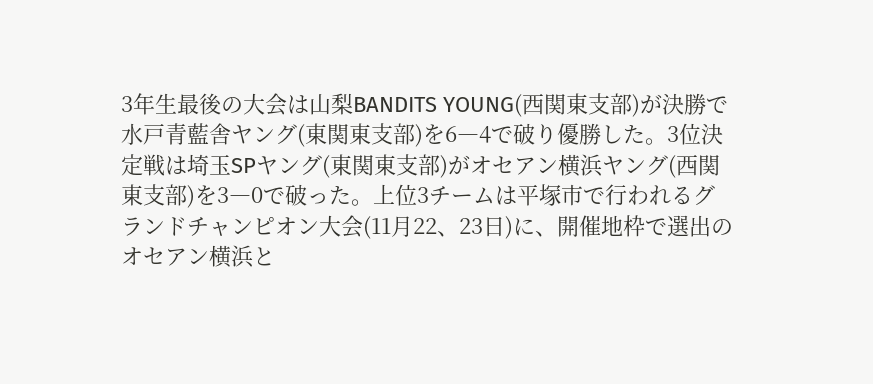3年生最後の大会は山梨BANDITS YOUNG(西関東支部)が決勝で水戸青藍舎ヤング(東関東支部)を6―4で破り優勝した。3位決定戦は埼玉SPヤング(東関東支部)がオセアン横浜ヤング(西関東支部)を3―0で破った。上位3チームは平塚市で行われるグランドチャンピオン大会(11月22、23日)に、開催地枠で選出のオセアン横浜と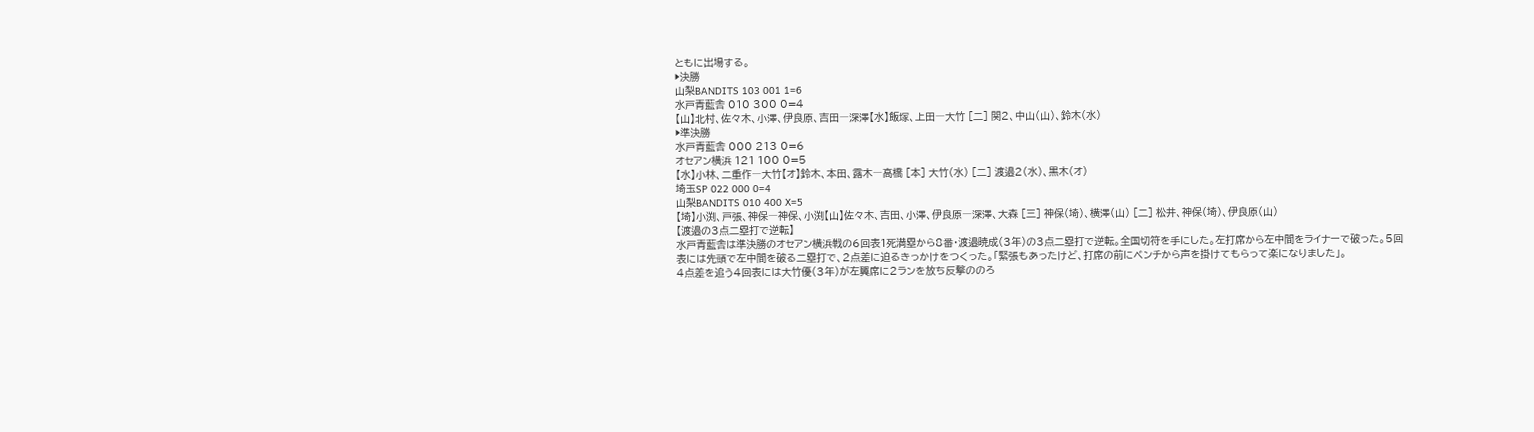ともに出場する。
▶決勝
山梨BANDITS 103 001 1=6
水戸青藍舎 010 300 0=4
【山】北村、佐々木、小澤、伊良原、吉田―深澤【水】飯塚、上田―大竹 [二] 関2、中山(山)、鈴木(水)
▶準決勝
水戸青藍舎 000 213 0=6
オセアン横浜 121 100 0=5
【水】小林、二重作―大竹【オ】鈴木、本田、露木―高橋 [本] 大竹(水) [二] 渡邉2(水)、黒木(オ)
埼玉SP 022 000 0=4
山梨BANDITS 010 400 X=5
【埼】小渕、戸張、神保―神保、小渕【山】佐々木、吉田、小澤、伊良原―深澤、大森 [三] 神保(埼)、横澤(山) [二] 松井、神保(埼)、伊良原(山)
【渡邉の3点二塁打で逆転】
水戸青藍舎は準決勝のオセアン横浜戦の6回表1死満塁から8番・渡邉暁成(3年)の3点二塁打で逆転。全国切符を手にした。左打席から左中間をライナーで破った。5回表には先頭で左中間を破る二塁打で、2点差に迫るきっかけをつくった。「緊張もあったけど、打席の前にベンチから声を掛けてもらって楽になりました」。
4点差を追う4回表には大竹優(3年)が左翼席に2ランを放ち反撃ののろ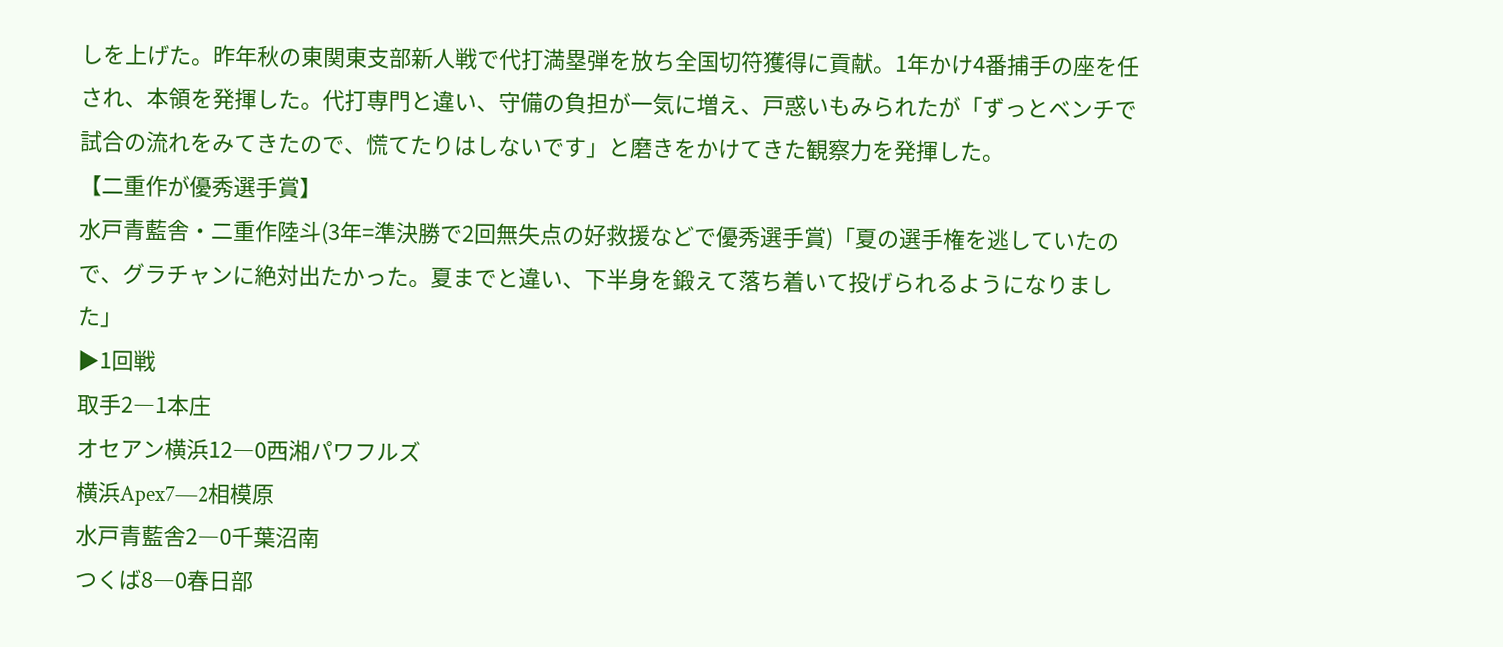しを上げた。昨年秋の東関東支部新人戦で代打満塁弾を放ち全国切符獲得に貢献。1年かけ4番捕手の座を任され、本領を発揮した。代打専門と違い、守備の負担が一気に増え、戸惑いもみられたが「ずっとベンチで試合の流れをみてきたので、慌てたりはしないです」と磨きをかけてきた観察力を発揮した。
【二重作が優秀選手賞】
水戸青藍舎・二重作陸斗(3年=準決勝で2回無失点の好救援などで優秀選手賞)「夏の選手権を逃していたので、グラチャンに絶対出たかった。夏までと違い、下半身を鍛えて落ち着いて投げられるようになりました」
▶1回戦
取手2―1本庄
オセアン横浜12―0西湘パワフルズ
横浜Apex7―2相模原
水戸青藍舎2―0千葉沼南
つくば8―0春日部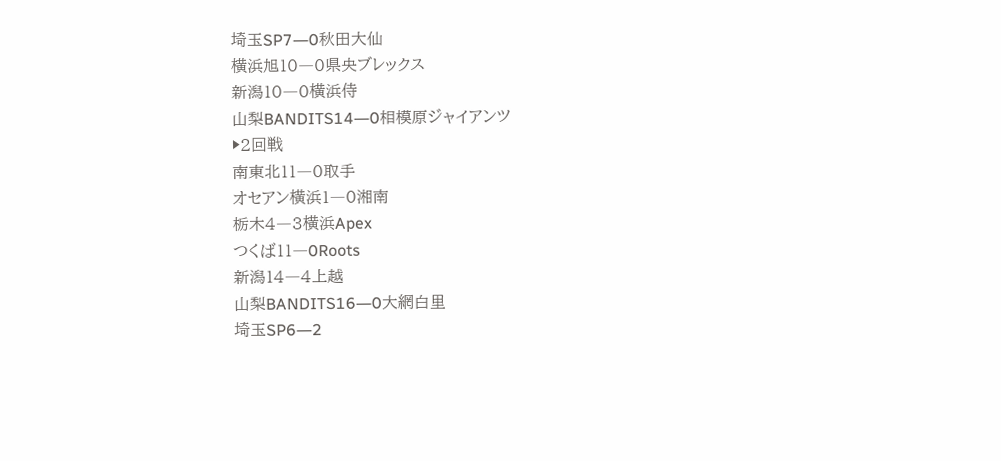埼玉SP7―0秋田大仙
横浜旭10―0県央ブレックス
新潟10―0横浜侍
山梨BANDITS14―0相模原ジャイアンツ
▶2回戦
南東北11―0取手
オセアン横浜1―0湘南
栃木4―3横浜Apex
つくば11―0Roots
新潟14―4上越
山梨BANDITS16―0大網白里
埼玉SP6―2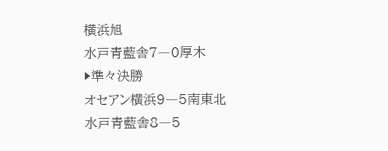横浜旭
水戸青藍舎7―0厚木
▶準々決勝
オセアン横浜9―5南東北
水戸青藍舎8―5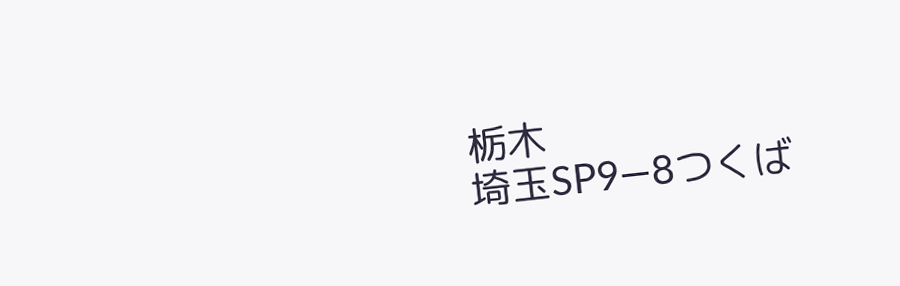栃木
埼玉SP9―8つくば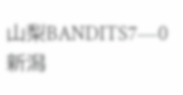山梨BANDITS7―0新潟